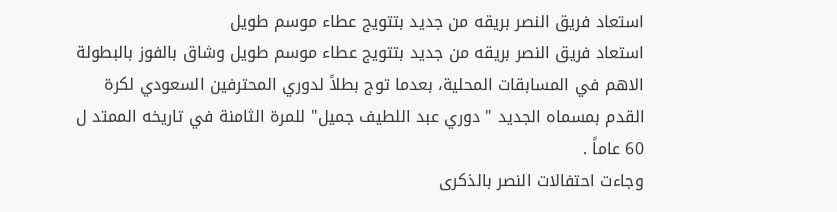استعاد فريق النصر بريقه من جديد بتتويج عطاء موسم طويل
استعاد فريق النصر بريقه من جديد بتتويج عطاء موسم طويل وشاق بالفوز بالبطولة الاهم في المسابقات المحلية، بعدما توج بطلاً لدوري المحترفين السعودي لكرة القدم بمسماه الجديد " دوري عبد اللطيف جميل" للمرة الثامنة في تاريخه الممتد ل 60 عاماً .
وجاءت احتفالات النصر بالذكرى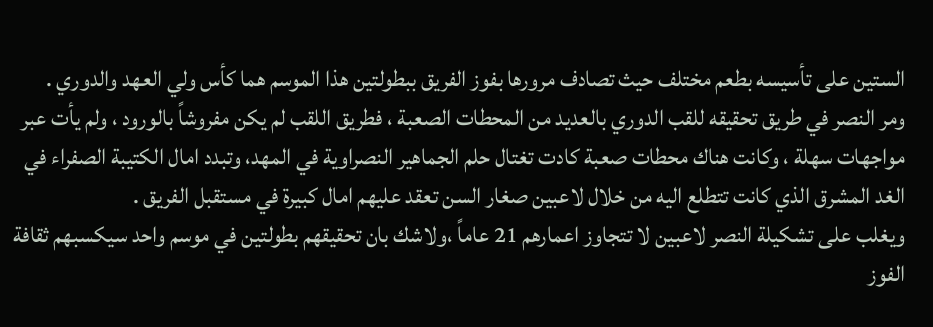الستين على تأسيسه بطعم مختلف حيث تصادف مرورها بفوز الفريق ببطولتين هذا الموسم هما كأس ولي العهد والدوري .
ومر النصر في طريق تحقيقه للقب الدوري بالعديد من المحطات الصعبة ، فطريق اللقب لم يكن مفروشاً بالورود ، ولم يأت عبر مواجهات سهلة ، وكانت هناك محطات صعبة كادت تغتال حلم الجماهير النصراوية في المهد، وتبدد امال الكتيبة الصفراء في الغد المشرق الذي كانت تتطلع اليه من خلال لاعبين صغار السن تعقد عليهم امال كبيرة في مستقبل الفريق .
ويغلب على تشكيلة النصر لاعبين لا تتجاوز اعمارهم 21 عاماً ،ولاشك بان تحقيقهم بطولتين في موسم واحد سيكسبهم ثقافة الفوز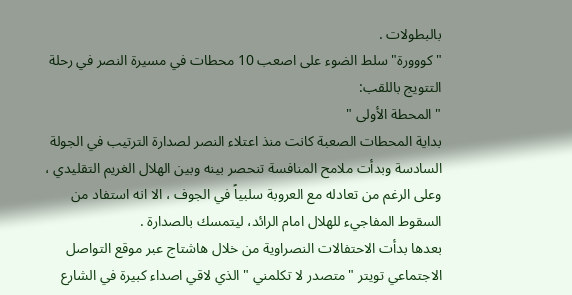بالبطولات .
"كووورة" سلط الضوء على اصعب 10 محطات في مسيرة النصر في رحلة التتويج باللقب:
" المحطة الأولى "
بداية المحطات الصعبة كانت منذ اعتلاء النصر لصدارة الترتيب في الجولة السادسة وبدأت ملامح المنافسة تنحصر بينه وبين الهلال الغريم التقليدي ، وعلى الرغم من تعادله مع العروبة سلبياً في الجوف ، الا انه استفاد من السقوط المفاجيء للهلال امام الرائد، ليتمسك بالصدارة .
بعدها بدأت الاحتفالات النصراوية من خلال هاشتاج عبر موقع التواصل الاجتماعي تويتر "متصدر لا تكلمني " الذي لاقي اصداء كبيرة في الشارع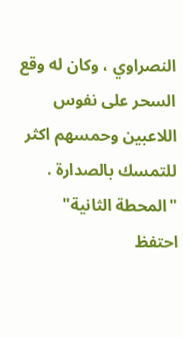النصراوي ، وكان له وقع السحر على نفوس اللاعبين وحمسهم اكثر للتمسك بالصدارة .
"المحطة الثانية"
احتفظ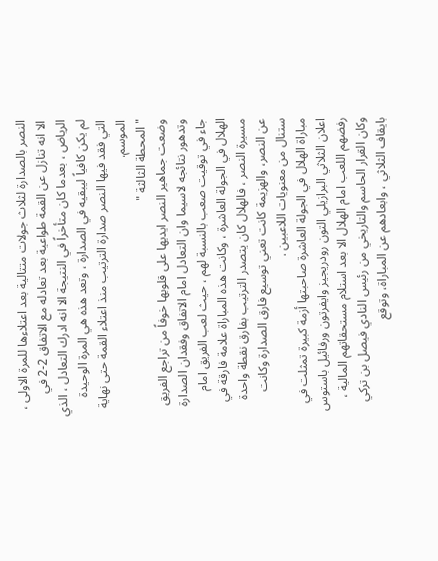النصر بالصدارة لثلاث جولات متتالية بعد اعتلاءها للمرة الاولى ، الا انه تنازل عن القمة طواعية بعد تعادله مع الاتفاق 2-2 في الرياض ، بعدما كان متأخراً في النتيجة الا انه ادرك التعادل ، الذي لم يكن كافياً ليبقيه في الصدارة ، وتعد هذه هي المرة الوحيدة التي فقد فيها النصر صدارة الترتيب منذ اعتلاء القمة حتى نهاية الموسم.
"المحطة الثالثة "
وضعت جماهير النصر ايديها على قلوبها خوفاً من تراجع الفريق وتدهور نتائجه لاسيما وان التعادل امام الاتفاق وفقدان الصدارة جاء في توقيت صعب بالنسبة لهم ، حيث لعب الفريق امام الهلال في الجولة العاشرة ، وكانت هذه المباراة علامة فارقة في مسيرة النصر ، فالهلال كان يتصدر الترتيب بفارق نقطة واحدة عن النصر، والهزيمة كانت تعني توسيع فارق الصدارة وكانت ستنال من معنويات اللاعبين .
مباراة الهلال في الجولة العاشرة صاحبتها أزمة كبيرة تمثلت في اعلان الثلاثي البرازيلي التون رودريجيز وايفرتون ورفائيل باستوس رفضهم اللعب امام الهلال الا بعد استلام مستحقاتهم المالية ، وكان القرار الحاسم والتاريخي من رئيس النادي فيصل بن تركي بايقاف الثلاثي ، وابعادهم عن المباراة، وتوقع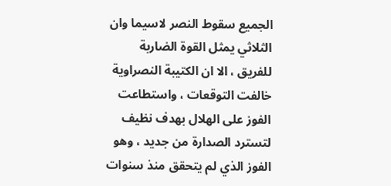الجميع سقوط النصر لاسيما وان الثلاثي يمثل القوة الضاربة للفريق ، الا ان الكتيبة النصراوية خالفت التوقعات ، واستطاعت الفوز على الهلال بهدف نظيف لتسترد الصدارة من جديد ، وهو الفوز الذي لم يتحقق منذ سنوات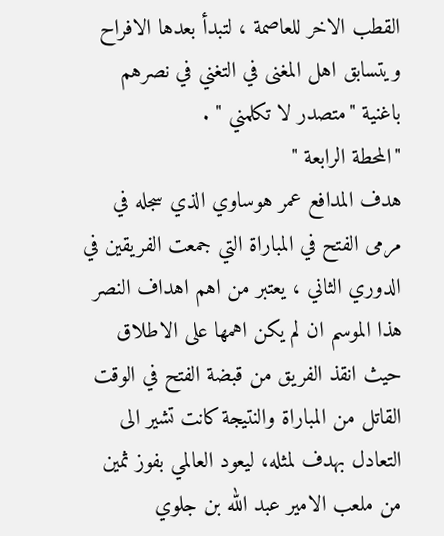القطب الاخر للعاصمة ، لتبدأ بعدها الافراح ويتسابق اهل المغنى في التغني في نصرهم باغنية "متصدر لا تكلمني " .
"المحطة الرابعة "
هدف المدافع عمر هوساوي الذي سجله في مرمى الفتح في المباراة التي جمعت الفريقين في الدوري الثاني ، يعتبر من اهم اهداف النصر هذا الموسم ان لم يكن اهمها على الاطلاق حيث انقذ الفريق من قبضة الفتح في الوقت القاتل من المباراة والنتيجة كانت تشير الى التعادل بهدف لمثله، ليعود العالمي بفوز ثمين من ملعب الامير عبد الله بن جلوي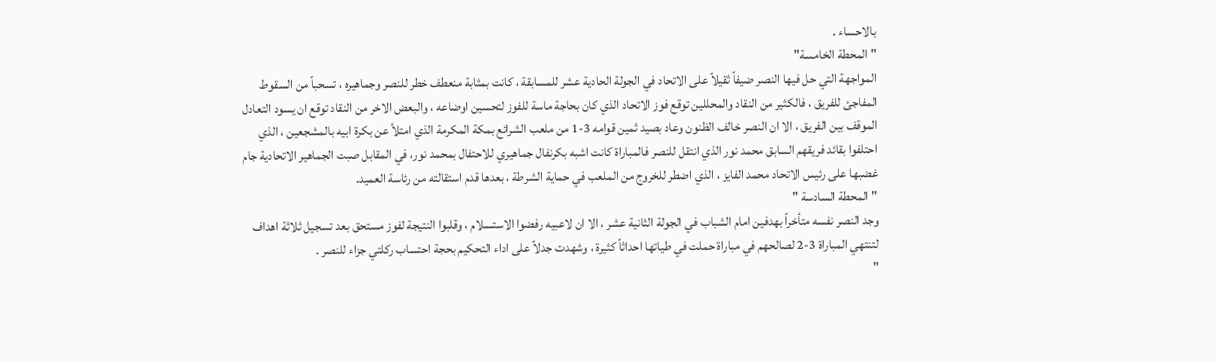بالاحساء .
" المحطة الخامسة"
المواجهة التي حل فيها النصر ضيفاً ثقيلاً على الاتحاد في الجولة الحادية عشر للمسابقة ، كانت بمثابة منعطف خطر للنصر وجماهيره ، تسحباً من السقوط المفاجئ للفريق ، فالكثير من النقاد والمحللين توقع فوز الاتحاد الذي كان بحاجة ماسة للفوز لتحسين اوضاعه ، والبعض الاخر من النقاد توقع ان يسود التعادل الموقف بين الفريق ، الا ان النصر خالف الظنون وعاد بصيد ثمين قوامه 3-1 من ملعب الشرائع بمكة المكرمة الذي امتلأ عن بكرة ابيه بالمشجعين ، الذي احتلفوا بقائد فريقهم السابق محمد نور الذي انتقل للنصر فالمباراة كانت اشبه بكرنفال جماهيري للاحتفال بمحمد نور، في المقابل صبت الجماهير الاتحادية جام غضبها على رئيس الاتحاد محمد الفايز ، الذي اضطر للخروج من الملعب في حماية الشرطة ، بعدها قدم استقالته من رئاسة العميد.
"المحطة السادسة "
وجد النصر نفسه متأخراً بهدفين امام الشباب في الجولة الثانية عشر ، الا ان لاعبيه رفضوا الاستسلام ، وقلبوا النتيجة لفوز مستحق بعد تسجيل ثلاثة اهداف لتنتهي المباراة 3-2 لصالحهم في مباراة حملت في طياتها احداثاً كثيرة ، وشهدت جدلاً على اداء التحكيم بحجة احتساب ركلتي جزاء للنصر .
"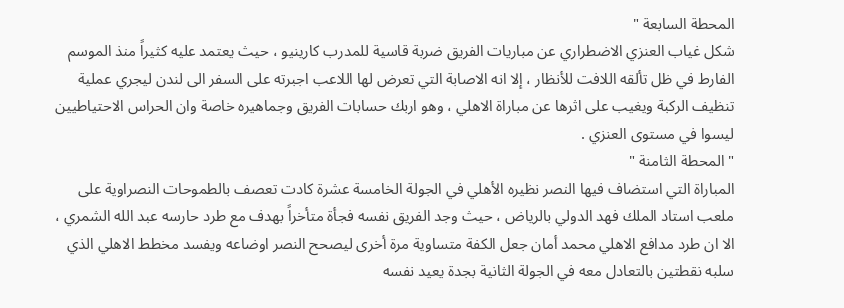المحطة السابعة "
شكل غياب العنزي الاضطراري عن مباريات الفريق ضربة قاسية للمدرب كارينيو ، حيث يعتمد عليه كثيراً منذ الموسم الفارط في ظل تألقه اللافت للأنظار ، إلا انه الاصابة التي تعرض لها اللاعب اجبرته على السفر الى لندن ليجري عملية تنظيف الركبة ويغيب على اثرها عن مباراة الاهلي ، وهو اربك حسابات الفريق وجماهيره خاصة وان الحراس الاحتياطيين ليسوا في مستوى العنزي .
" المحطة الثامنة "
المباراة التي استضاف فيها النصر نظيره الأهلي في الجولة الخامسة عشرة كادت تعصف بالطموحات النصراوية على ملعب استاد الملك فهد الدولي بالرياض ، حيث وجد الفريق نفسه فجأة متأخراً بهدف مع طرد حارسه عبد الله الشمري ، الا ان طرد مدافع الاهلي محمد أمان جعل الكفة متساوية مرة أخرى ليصحح النصر اوضاعه ويفسد مخطط الاهلي الذي سلبه نقطتين بالتعادل معه في الجولة الثانية بجدة يعيد نفسه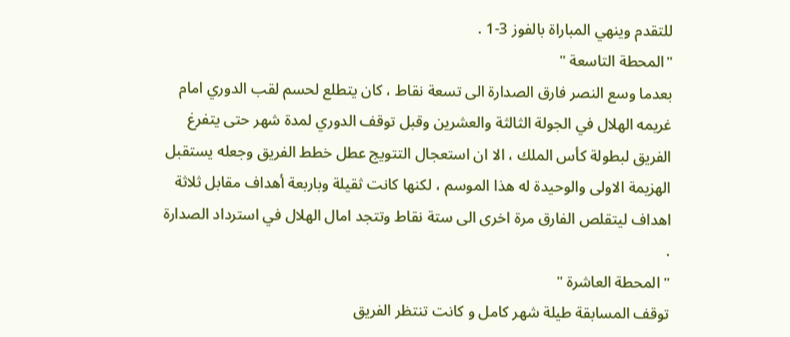للتقدم وينهي المباراة بالفوز 3-1 .
"المحطة التاسعة "
بعدما وسع النصر فارق الصدارة الى تسعة نقاط ، كان يتطلع لحسم لقب الدوري امام غريمه الهلال في الجولة الثالثة والعشرين وقبل توقف الدوري لمدة شهر حتى يتفرغ الفريق لبطولة كأس الملك ، الا ان استعجال التتويج عطل خطط الفريق وجعله يستقبل الهزيمة الاولى والوحيدة له هذا الموسم ، لكنها كانت ثقيلة وباربعة أهداف مقابل ثلاثة اهداف ليتقلص الفارق مرة اخرى الى ستة نقاط وتتجد امال الهلال في استرداد الصدارة .
" المحطة العاشرة "
توقف المسابقة طيلة شهر كامل و كانت تنتظر الفريق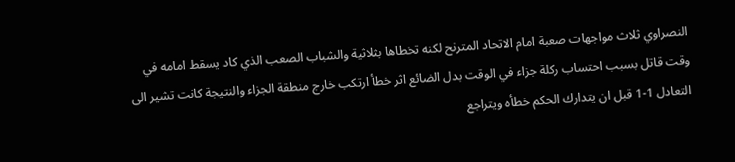النصراوي ثلاث مواجهات صعبة امام الاتحاد المترنح لكنه تخطاها بثلاثية والشباب الصعب الذي كاد يسقط امامه في وقت قاتل بسبب احتساب ركلة جزاء في الوقت بدل الضائع اثر خطأ ارتكب خارج منطقة الجزاء والنتيجة كانت تشير الى التعادل 1-1 قبل ان يتدارك الحكم خطأه ويتراجع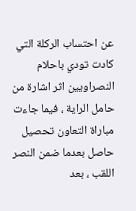عن احتساب الركلة التي كادت تودي باحلام النصراويين اثر اشارة من حامل الراية ، فيما جاءت مباراة التعاون تحصيل حاصل بعدما ضمن النصر اللقب ، بعد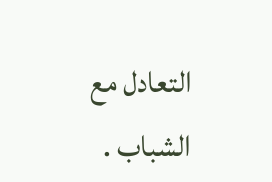التعادل مع الشباب .